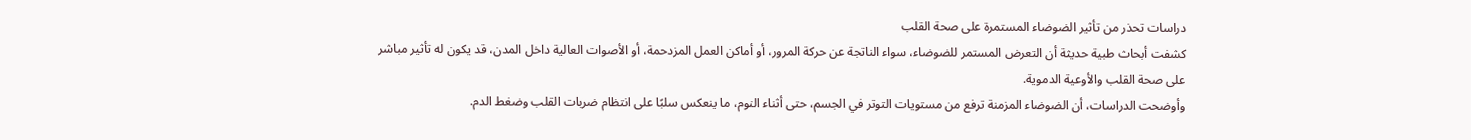دراسات تحذر من تأثير الضوضاء المستمرة على صحة القلب
كشفت أبحاث طبية حديثة أن التعرض المستمر للضوضاء، سواء الناتجة عن حركة المرور، أو أماكن العمل المزدحمة، أو الأصوات العالية داخل المدن، قد يكون له تأثير مباشر على صحة القلب والأوعية الدموية.
وأوضحت الدراسات، أن الضوضاء المزمنة ترفع من مستويات التوتر في الجسم، حتى أثناء النوم، ما ينعكس سلبًا على انتظام ضربات القلب وضغط الدم.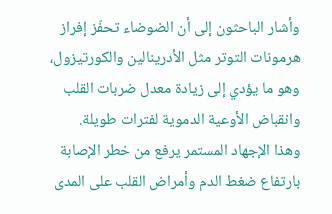وأشار الباحثون إلى أن الضوضاء تحفّز إفراز هرمونات التوتر مثل الأدرينالين والكورتيزول، وهو ما يؤدي إلى زيادة معدل ضربات القلب وانقباض الأوعية الدموية لفترات طويلة.
وهذا الإجهاد المستمر يرفع من خطر الإصابة بارتفاع ضغط الدم وأمراض القلب على المدى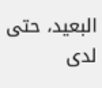البعيد، حتى لدى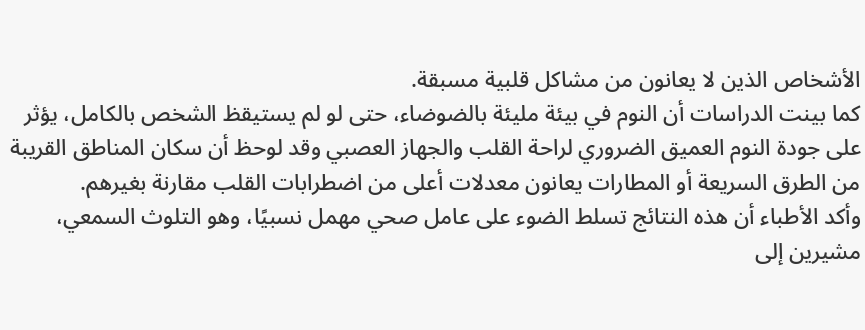الأشخاص الذين لا يعانون من مشاكل قلبية مسبقة.
كما بينت الدراسات أن النوم في بيئة مليئة بالضوضاء، حتى لو لم يستيقظ الشخص بالكامل، يؤثر على جودة النوم العميق الضروري لراحة القلب والجهاز العصبي وقد لوحظ أن سكان المناطق القريبة من الطرق السريعة أو المطارات يعانون معدلات أعلى من اضطرابات القلب مقارنة بغيرهم.
وأكد الأطباء أن هذه النتائج تسلط الضوء على عامل صحي مهمل نسبيًا، وهو التلوث السمعي، مشيرين إلى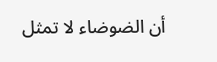أن الضوضاء لا تمثل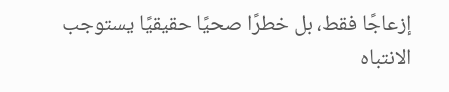إزعاجًا فقط، بل خطرًا صحيًا حقيقيًا يستوجب الانتباه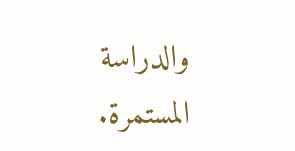والدراسة المستمرة.